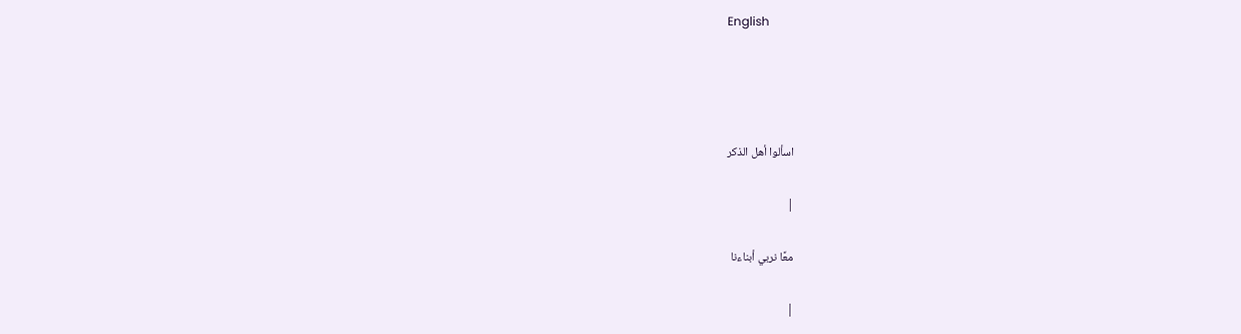English




اسألوا أهل الذكر

|

معًا نربي أبناءنا

|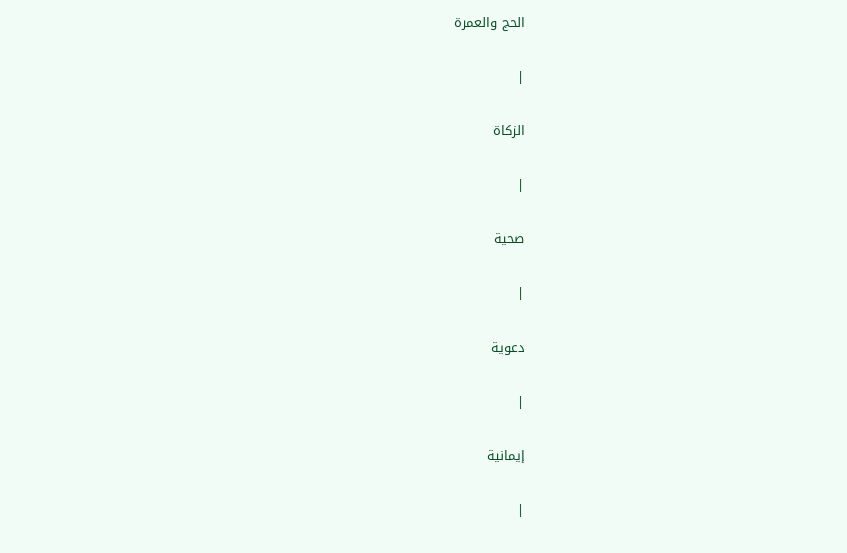الحج والعمرة

|

الزكاة

|

صحية

|

دعوية

|

إيمانية

|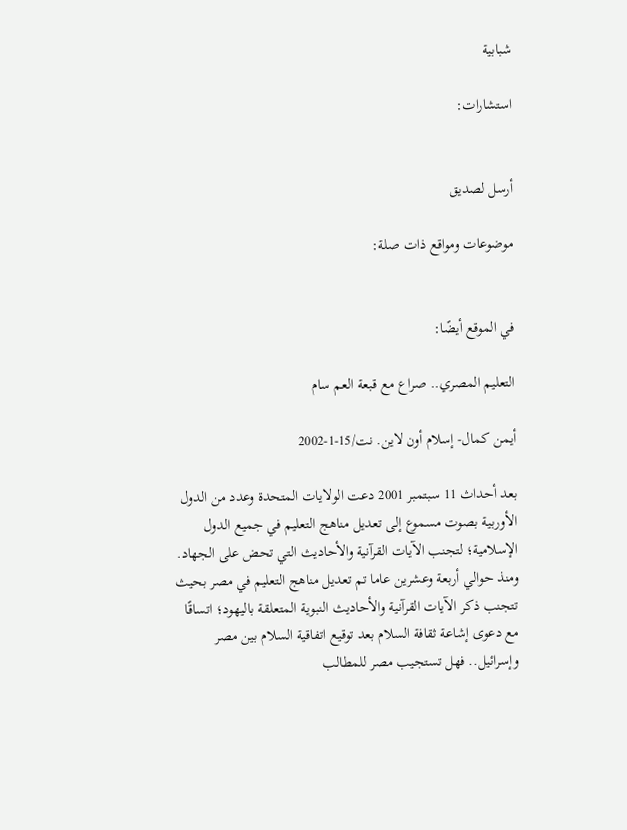شبابية

استشارات:


أرسل لصديق

موضوعات ومواقع ذات صلة:


في الموقع أيضًا:

التعليم المصري.. صراع مع قبعة العم سام

أيمن كمال- إسلام أون لاين. نت/15-1-2002

بعد أحداث 11 سبتمبر 2001 دعت الولايات المتحدة وعدد من الدول الأوربية بصوت مسموع إلى تعديل مناهج التعليم في جميع الدول الإسلامية؛ لتجنب الآيات القرآنية والأحاديث التي تحض على الجهاد. ومنذ حوالي أربعة وعشرين عاما تم تعديل مناهج التعليم في مصر بحيث تتجنب ذكر الآيات القرآنية والأحاديث النبوية المتعلقة باليهود؛ اتساقًا مع دعوى إشاعة ثقافة السلام بعد توقيع اتفاقية السلام بين مصر وإسرائيل.. فهل تستجيب مصر للمطالب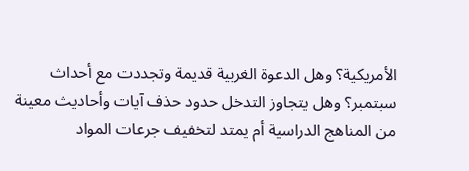الأمريكية؟ وهل الدعوة الغربية قديمة وتجددت مع أحداث سبتمبر؟ وهل يتجاوز التدخل حدود حذف آيات وأحاديث معينة من المناهج الدراسية أم يمتد لتخفيف جرعات المواد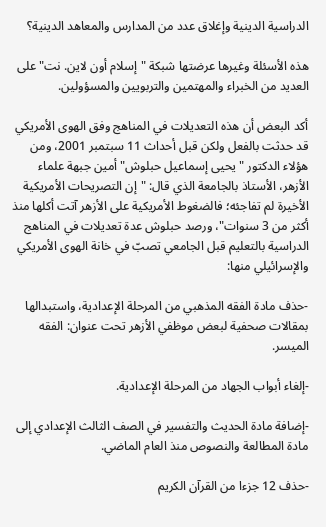الدراسية الدينية وإغلاق عدد من المدارس والمعاهد الدينية؟

هذه الأسئلة وغيرها عرضتها شبكة "إسلام أون لاين. نت" على العديد من الخبراء والمهتمين والتربويين والمسؤولين.

أكد البعض أن هذه التعديلات في المناهج وفق الهوى الأمريكي قد حدثت بالفعل ولكن قبل أحداث 11 سبتمبر 2001، ومن هؤلاء الدكتور "يحيى إسماعيل حبلوش" أمين جبهة علماء الأزهر، الأستاذ بالجامعة الذي قال: "إن التصريحات الأمريكية الأخيرة لم تفاجئه؛ فالضغوط الأمريكية على الأزهر آتت أكلها منذ أكثر من 3 سنوات"، ورصد حبلوش عدة تعديلات في المناهج الدراسية بالتعليم قبل الجامعي تصبّ في خانة الهوى الأمريكي والإسرائيلي منها:

-حذف مادة الفقه المذهبي من المرحلة الإعدادية، واستبدالها بمقالات صحفية لبعض موظفي الأزهر تحت عنوان: الفقه الميسر.

-إلغاء أبواب الجهاد من المرحلة الإعدادية.

-إضافة مادة الحديث والتفسير في الصف الثالث الإعدادي إلى مادة المطالعة والنصوص منذ العام الماضي.

-حذف 12 جزءا من القرآن الكريم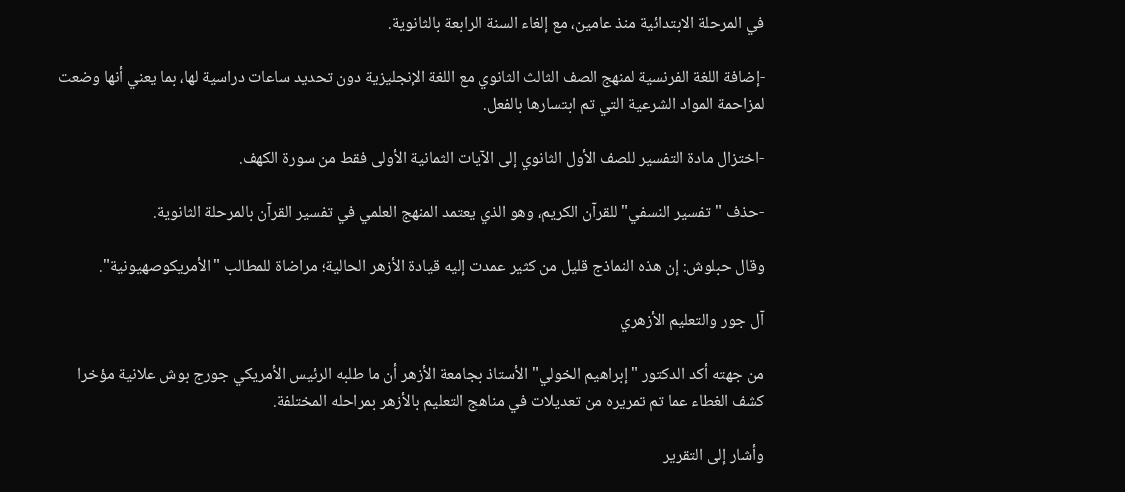في المرحلة الابتدائية منذ عامين، مع إلغاء السنة الرابعة بالثانوية.

-إضافة اللغة الفرنسية لمنهج الصف الثالث الثانوي مع اللغة الإنجليزية دون تحديد ساعات دراسية لها، بما يعني أنها وضعت لمزاحمة المواد الشرعية التي تم ابتسارها بالفعل.

-اختزال مادة التفسير للصف الأول الثانوي إلى الآيات الثمانية الأولى فقط من سورة الكهف.

-حذف "تفسير النسفي" للقرآن الكريم، وهو الذي يعتمد المنهج العلمي في تفسير القرآن بالمرحلة الثانوية.

وقال حبلوش: إن هذه النماذج قليل من كثير عمدت إليه قيادة الأزهر الحالية؛ مراضاة للمطالب "الأمريكوصهيونية".

آل جور والتعليم الأزهري

من جهته أكد الدكتور "إبراهيم الخولي" الأستاذ بجامعة الأزهر أن ما طلبه الرئيس الأمريكي جورج بوش علانية مؤخرا كشف الغطاء عما تم تمريره من تعديلات في مناهج التعليم بالأزهر بمراحله المختلفة.

وأشار إلى التقرير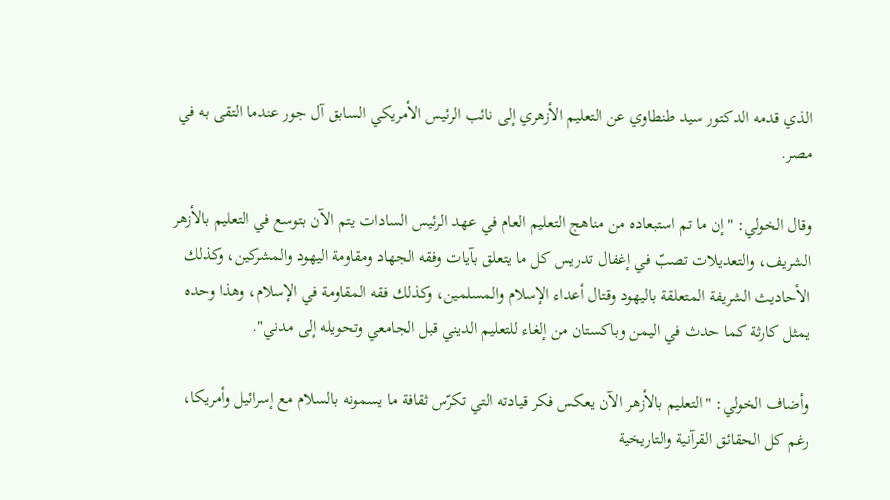الذي قدمه الدكتور سيد طنطاوي عن التعليم الأزهري إلى نائب الرئيس الأمريكي السابق آل جور عندما التقى به في مصر.

وقال الخولي: "إن ما تم استبعاده من مناهج التعليم العام في عهد الرئيس السادات يتم الآن بتوسع في التعليم بالأزهر الشريف، والتعديلات تصبّ في إغفال تدريس كل ما يتعلق بآيات وفقه الجهاد ومقاومة اليهود والمشركين، وكذلك الأحاديث الشريفة المتعلقة باليهود وقتال أعداء الإسلام والمسلمين، وكذلك فقه المقاومة في الإسلام، وهذا وحده يمثل كارثة كما حدث في اليمن وباكستان من إلغاء للتعليم الديني قبل الجامعي وتحويله إلى مدني".

وأضاف الخولي: "التعليم بالأزهر الآن يعكس فكر قيادته التي تكرّس ثقافة ما يسمونه بالسلام مع إسرائيل وأمريكا، رغم كل الحقائق القرآنية والتاريخية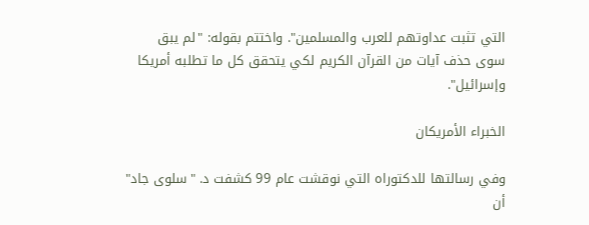التي تثبت عداوتهم للعرب والمسلمين". واختتم بقوله: "لم يبق سوى حذف آيات من القرآن الكريم لكي يتحقق كل ما تطلبه أمريكا وإسرائيل".

الخبراء الأمريكان

وفي رسالتها للدكتوراه التي نوقشت عام 99 كشفت د. "سلوى جاد" أن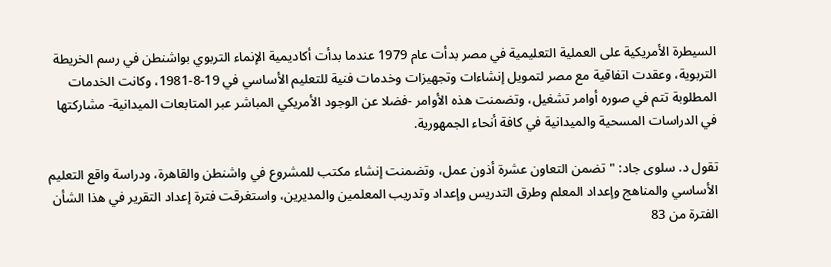السيطرة الأمريكية على العملية التعليمية في مصر بدأت عام 1979 عندما بدأت أكاديمية الإنماء التربوي بواشنطن في رسم الخريطة التربوية، وعقدت اتفاقية مع مصر لتمويل إنشاءات وتجهيزات وخدمات فنية للتعليم الأساسي في 19-8-1981، وكانت الخدمات المطلوبة تتم في صوره أوامر تشغيل، وتضمنت هذه الأوامر -فضلا عن الوجود الأمريكي المباشر عبر المتابعات الميدانية- مشاركتها في الدراسات المسحية والميدانية في كافة أنحاء الجمهورية.

تقول د. سلوى جاد: "تضمن التعاون عشرة أذون عمل، وتضمنت إنشاء مكتب للمشروع في واشنطن والقاهرة، ودراسة واقع التعليم الأساسي والمناهج وإعداد المعلم وطرق التدريس وإعداد وتدريب المعلمين والمديرين، واستغرقت فترة إعداد التقرير في هذا الشأن الفترة من 83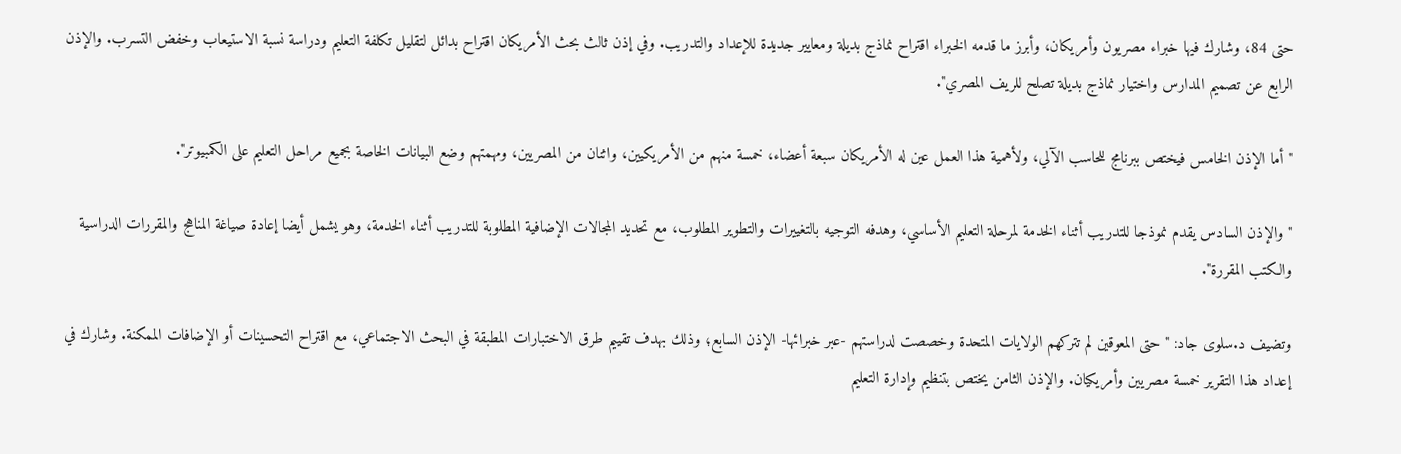حتى 84، وشارك فيها خبراء مصريون وأمريكان، وأبرز ما قدمه الخبراء اقتراح نماذج بديلة ومعايير جديدة للإعداد والتدريب. وفي إذن ثالث بحث الأمريكان اقتراح بدائل لتقليل تكلفة التعليم ودراسة نسبة الاستيعاب وخفض التسرب. والإذن الرابع عن تصميم المدارس واختيار نماذج بديلة تصلح للريف المصري".

"أما الإذن الخامس فيختص ببرنامج للحاسب الآلي، ولأهمية هذا العمل عين له الأمريكان سبعة أعضاء، خمسة منهم من الأمريكيين، واثنان من المصريين، ومهمتهم وضع البيانات الخاصة بجميع مراحل التعليم على الكمبيوتر".

"والإذن السادس يقدم نموذجا للتدريب أثناء الخدمة لمرحلة التعليم الأساسي، وهدفه التوجيه بالتغييرات والتطوير المطلوب، مع تحديد المجالات الإضافية المطلوبة للتدريب أثناء الخدمة، وهو يشمل أيضا إعادة صياغة المناهج والمقررات الدراسية والكتب المقررة".

وتضيف د.سلوى جاد: "حتى المعوقين لم تتركهم الولايات المتحدة وخصصت لدراستهم -عبر خبرائها- الإذن السابع؛ وذلك بهدف تقييم طرق الاختبارات المطبقة في البحث الاجتماعي، مع اقتراح التحسينات أو الإضافات الممكنة. وشارك في إعداد هذا التقرير خمسة مصريين وأمريكيان. والإذن الثامن يختص بتنظيم وإدارة التعليم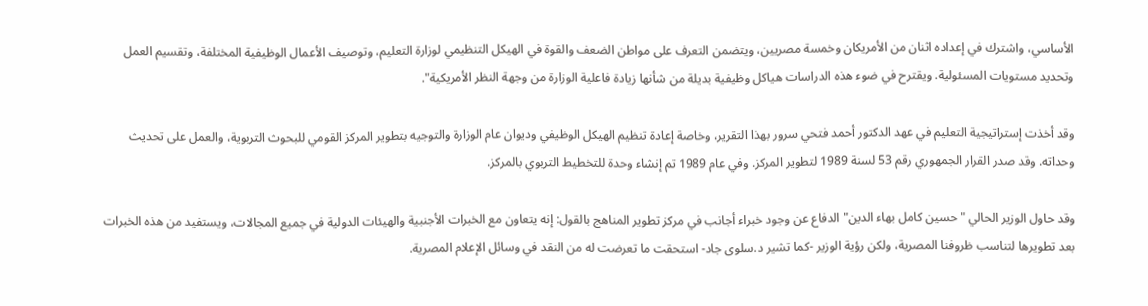الأساسي، واشترك في إعداده اثنان من الأمريكان وخمسة مصريين، ويتضمن التعرف على مواطن الضعف والقوة في الهيكل التنظيمي لوزارة التعليم، وتوصيف الأعمال الوظيفية المختلفة، وتقسيم العمل وتحديد مستويات المسئولية. ويقترح في ضوء هذه الدراسات هياكل وظيفية بديلة من شأنها زيادة فاعلية الوزارة من وجهة النظر الأمريكية".

وقد أخذت إستراتيجية التعليم في عهد الدكتور أحمد فتحي سرور بهذا التقرير، وخاصة إعادة تنظيم الهيكل الوظيفي وديوان عام الوزارة والتوجيه بتطوير المركز القومي للبحوث التربوية، والعمل على تحديث وحداته. وقد صدر القرار الجمهوري رقم 53 لسنة 1989 لتطوير المركز. وفي عام 1989 تم إنشاء وحدة للتخطيط التربوي بالمركز.

وقد حاول الوزير الحالي "حسين كامل بهاء الدين" الدفاع عن وجود خبراء أجانب في مركز تطوير المناهج بالقول: إنه يتعاون مع الخبرات الأجنبية والهيئات الدولية في جميع المجالات، ويستفيد من هذه الخبرات بعد تطويرها لتناسب ظروفنا المصرية، ولكن رؤية الوزير -كما تشير د.سلوى جاد- استحقت ما تعرضت له من النقد في وسائل الإعلام المصرية.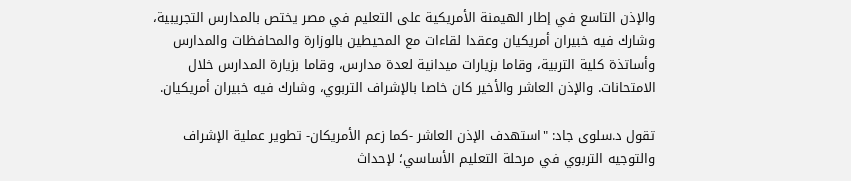والإذن التاسع في إطار الهيمنة الأمريكية على التعليم في مصر يختص بالمدارس التجريبية، وشارك فيه خبيران أمريكيان وعقدا لقاءات مع المحيطين بالوزارة والمحافظات والمدارس وأساتذة كلية التربية، وقاما بزيارات ميدانية لعدة مدارس، وقاما بزيارة المدارس خلال الامتحانات. والإذن العاشر والأخير كان خاصا بالإشراف التربوي، وشارك فيه خبيران أمريكيان.

تقول د.سلوى جاد: "استهدف الإذن العاشر -كما زعم الأمريكان- تطوير عملية الإشراف والتوجيه التربوي في مرحلة التعليم الأساسي؛ لإحداث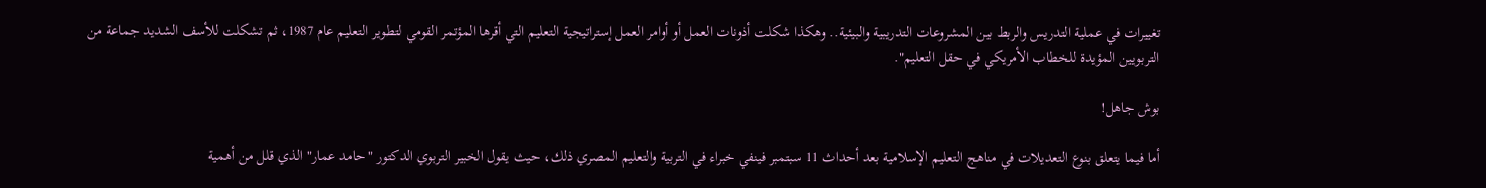تغييرات في عملية التدريس والربط بين المشروعات التدريبية والبيئية.. وهكذا شكلت أذونات العمل أو أوامر العمل إستراتيجية التعليم التي أقرها المؤتمر القومي لتطوير التعليم عام 1987، ثم تشكلت للأسف الشديد جماعة من التربويين المؤيدة للخطاب الأمريكي في حقل التعليم".

بوش جاهل!

أما فيما يتعلق بنوع التعديلات في مناهج التعليم الإسلامية بعد أحداث 11 سبتمبر فينفي خبراء في التربية والتعليم المصري ذلك، حيث يقول الخبير التربوي الدكتور "حامد عمار" الذي قلل من أهمية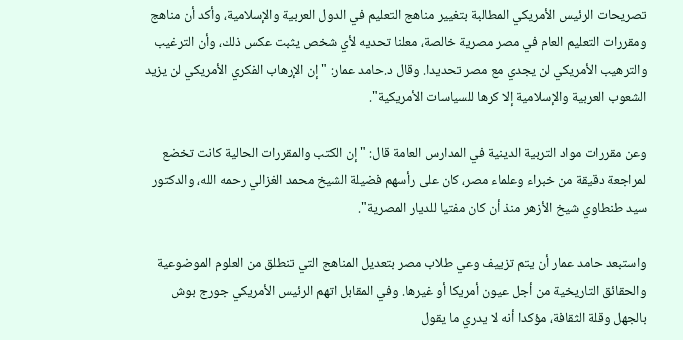تصريحات الرئيس الأمريكي المطالبة بتغيير مناهج التعليم في الدول العربية والإسلامية، وأكد أن مناهج ومقررات التعليم العام في مصر مصرية خالصة، معلنا تحديه لأي شخص يثبت عكس ذلك، وأن الترغيب والترهيب الأمريكي لن يجدي مع مصر تحديدا. وقال د.حامد عمار: "إن الإرهاب الفكري الأمريكي لن يزيد الشعوب العربية والإسلامية إلا كرها للسياسات الأمريكية".

وعن مقررات مواد التربية الدينية في المدارس العامة قال: "إن الكتب والمقررات الحالية كانت تخضع لمراجعة دقيقة من خبراء وعلماء مصر، كان على رأسهم فضيلة الشيخ محمد الغزالي رحمه الله، والدكتور سيد طنطاوي شيخ الأزهر منذ أن كان مفتيا للديار المصرية".

واستبعد حامد عمار أن يتم تزييف وعي طلاب مصر بتعديل المناهج التي تنطلق من العلوم الموضوعية والحقائق التاريخية من أجل عيون أمريكا أو غيرها. وفي المقابل اتهم الرئيس الأمريكي جورج بوش بالجهل وقلة الثقافة، مؤكدا أنه لا يدري ما يقول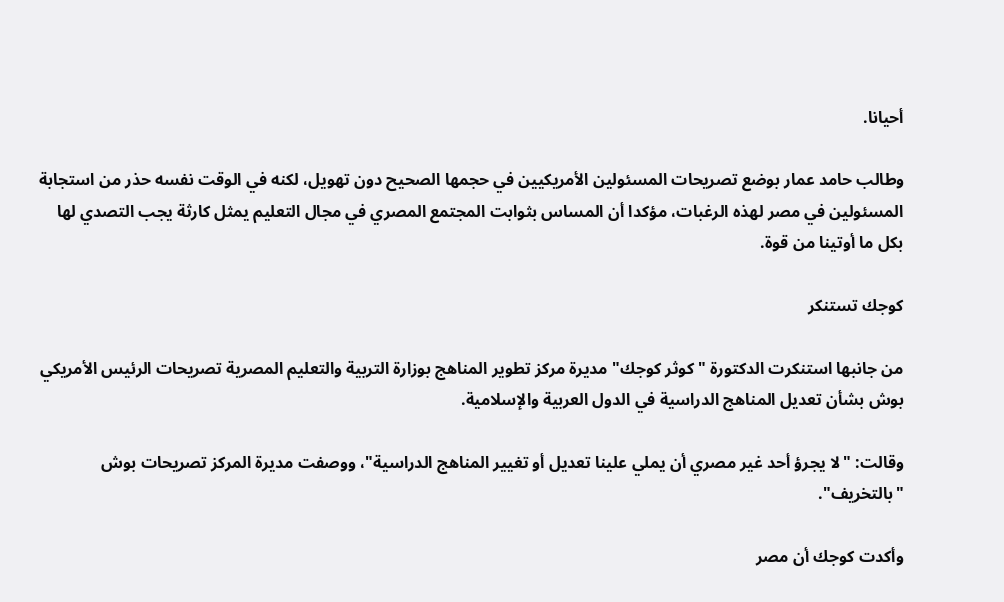أحيانا.

وطالب حامد عمار بوضع تصريحات المسئولين الأمريكيين في حجمها الصحيح دون تهويل، لكنه في الوقت نفسه حذر من استجابة المسئولين في مصر لهذه الرغبات، مؤكدا أن المساس بثوابت المجتمع المصري في مجال التعليم يمثل كارثة يجب التصدي لها بكل ما أوتينا من قوة.

كوجك تستنكر

من جانبها استنكرت الدكتورة "كوثر كوجك" مديرة مركز تطوير المناهج بوزارة التربية والتعليم المصرية تصريحات الرئيس الأمريكي بوش بشأن تعديل المناهج الدراسية في الدول العربية والإسلامية.

وقالت: "لا يجرؤ أحد غير مصري أن يملي علينا تعديل أو تغيير المناهج الدراسية"، ووصفت مديرة المركز تصريحات بوش "بالتخريف".

وأكدت كوجك أن مصر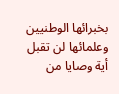بخبرائها الوطنيين وعلمائها لن تقبل أية وصايا من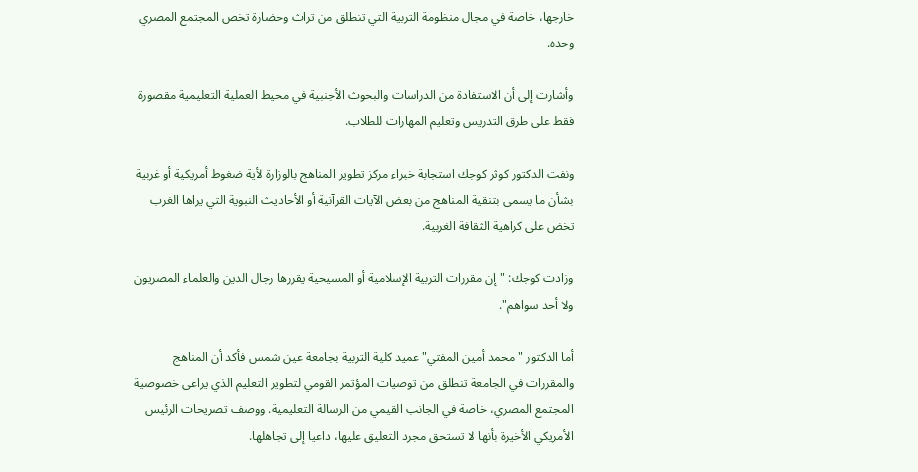خارجها، خاصة في مجال منظومة التربية التي تنطلق من تراث وحضارة تخص المجتمع المصري وحده.

وأشارت إلى أن الاستفادة من الدراسات والبحوث الأجنبية في محيط العملية التعليمية مقصورة فقط على طرق التدريس وتعليم المهارات للطلاب.

ونفت الدكتور كوثر كوجك استجابة خبراء مركز تطوير المناهج بالوزارة لأية ضغوط أمريكية أو غربية بشأن ما يسمى بتنقية المناهج من بعض الآيات القرآنية أو الأحاديث النبوية التي يراها الغرب تخض على كراهية الثقافة الغربية.

وزادت كوجك: "إن مقررات التربية الإسلامية أو المسيحية يقررها رجال الدين والعلماء المصريون ولا أحد سواهم".

أما الدكتور "محمد أمين المفتي" عميد كلية التربية بجامعة عين شمس فأكد أن المناهج والمقررات في الجامعة تنطلق من توصيات المؤتمر القومي لتطوير التعليم الذي يراعى خصوصية المجتمع المصري، خاصة في الجانب القيمي من الرسالة التعليمية. ووصف تصريحات الرئيس الأمريكي الأخيرة بأنها لا تستحق مجرد التعليق عليها، داعيا إلى تجاهلها.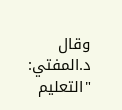وقال د.المفتي: "التعليم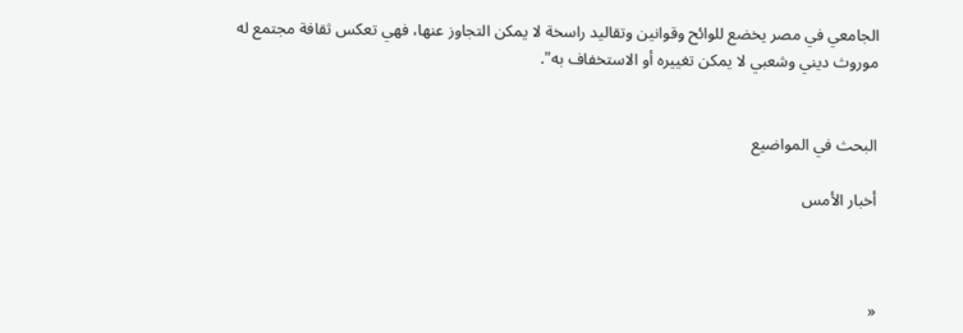الجامعي في مصر يخضع للوائح وقوانين وتقاليد راسخة لا يمكن التجاوز عنها، فهي تعكس ثقافة مجتمع له موروث ديني وشعبي لا يمكن تغييره أو الاستخفاف به".


البحث في المواضيع

أخبار الأمس



«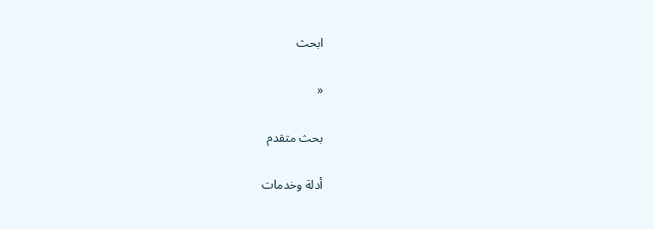ابحث

«

بحث متقدم

أدلة وخدمات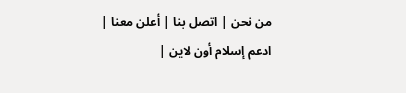من نحن | اتصل بنا | أعلن معنا | ادعم إسلام أون لاين |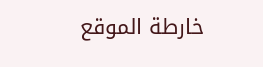خارطة الموقع